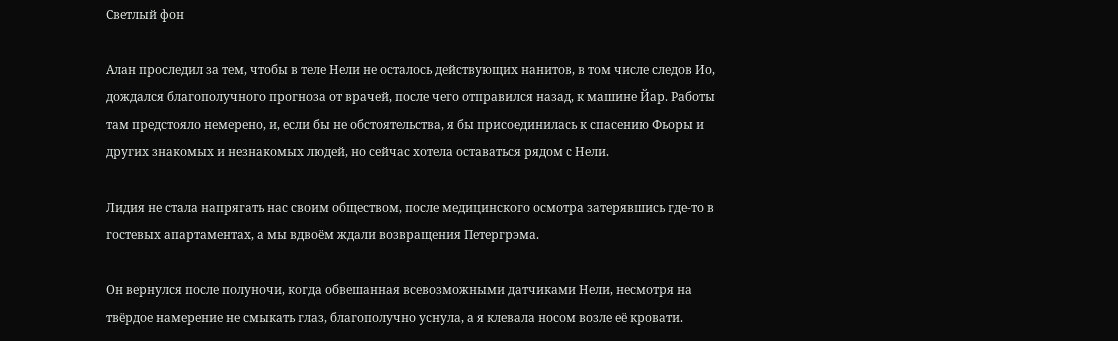Светлый фон

Алан проследил за тем, чтобы в теле Нели не осталось действующих нанитов, в том числе следов Ио, дождался благополучного прогноза от врачей, после чего отправился назад, к машине Йар. Работы там предстояло немерено, и, если бы не обстоятельства, я бы присоединилась к спасению Фьоры и других знакомых и незнакомых людей, но сейчас хотела оставаться рядом с Нели.

Лидия не стала напрягать нас своим обществом, после медицинского осмотра затерявшись где-то в гостевых апартаментах, а мы вдвоём ждали возвращения Петергрэма.

Он вернулся после полуночи, когда обвешанная всевозможными датчиками Нели, несмотря на твёрдое намерение не смыкать глаз, благополучно уснула, а я клевала носом возле её кровати.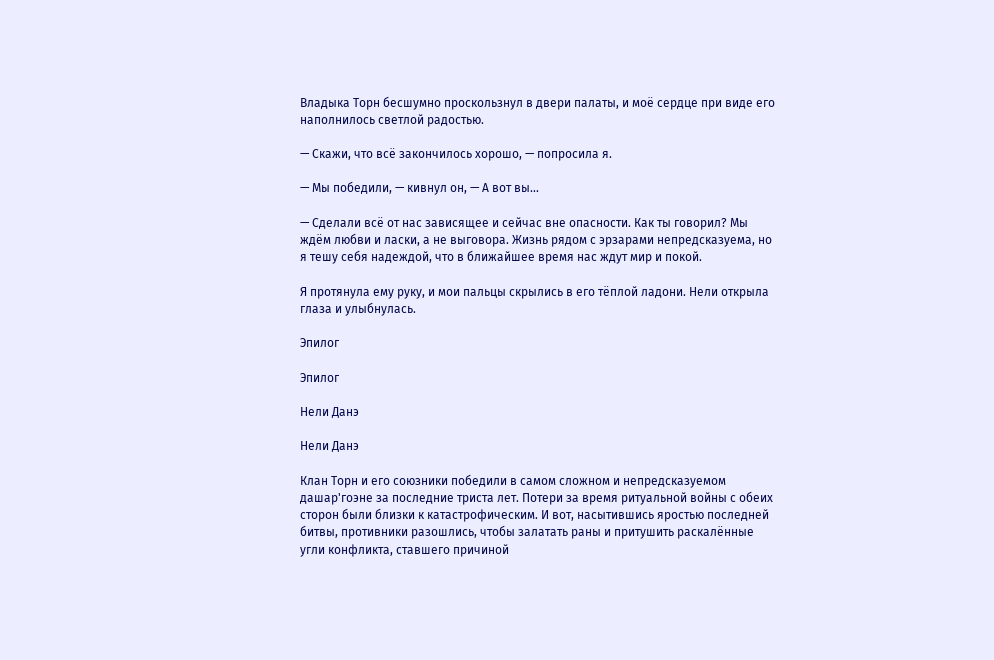Владыка Торн бесшумно проскользнул в двери палаты, и моё сердце при виде его наполнилось светлой радостью.

— Скажи, что всё закончилось хорошо, — попросила я.

— Мы победили, — кивнул он, — А вот вы...

— Сделали всё от нас зависящее и сейчас вне опасности. Как ты говорил? Мы ждём любви и ласки, а не выговора. Жизнь рядом с эрзарами непредсказуема, но я тешу себя надеждой, что в ближайшее время нас ждут мир и покой.

Я протянула ему руку, и мои пальцы скрылись в его тёплой ладони. Нели открыла глаза и улыбнулась.

Эпилог

Эпилог

Нели Данэ

Нели Данэ

Клан Торн и его союзники победили в самом сложном и непредсказуемом дашар'гоэне за последние триста лет. Потери за время ритуальной войны с обеих сторон были близки к катастрофическим. И вот, насытившись яростью последней битвы, противники разошлись, чтобы залатать раны и притушить раскалённые угли конфликта, ставшего причиной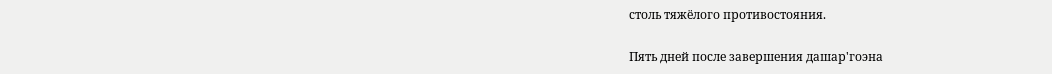столь тяжёлого противостояния.

Пять дней после завершения дашар'гоэна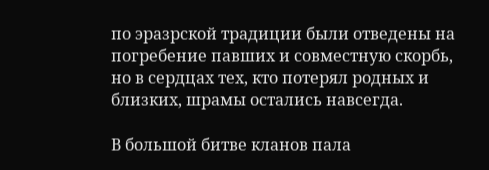по эразрской традиции были отведены на погребение павших и совместную скорбь, но в сердцах тех, кто потерял родных и близких, шрамы остались навсегда.

В большой битве кланов пала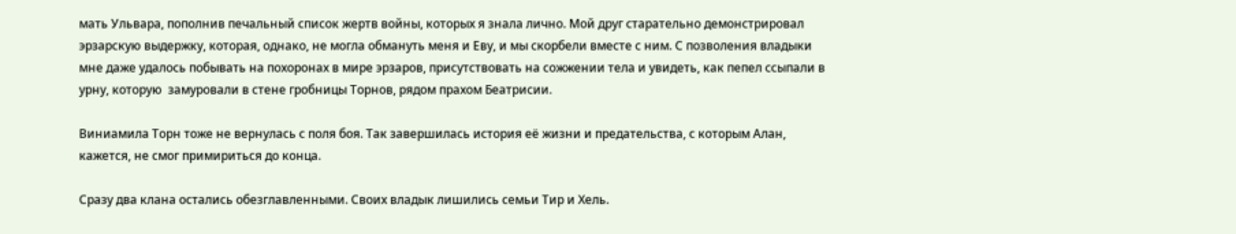мать Ульвара, пополнив печальный список жертв войны, которых я знала лично. Мой друг старательно демонстрировал эрзарскую выдержку, которая, однако, не могла обмануть меня и Еву, и мы скорбели вместе с ним. С позволения владыки мне даже удалось побывать на похоронах в мире эрзаров, присутствовать на сожжении тела и увидеть, как пепел ссыпали в урну, которую  замуровали в стене гробницы Торнов, рядом прахом Беатрисии.

Виниамила Торн тоже не вернулась с поля боя. Так завершилась история её жизни и предательства, с которым Алан, кажется, не смог примириться до конца.

Сразу два клана остались обезглавленными. Своих владык лишились семьи Тир и Хель.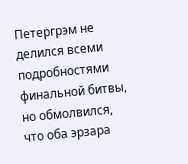Петергрэм не делился всеми подробностями финальной битвы, но обмолвился, что оба эрзара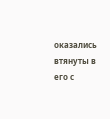оказались втянуты в его с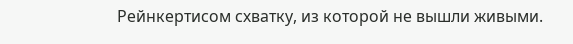Рейнкертисом схватку, из которой не вышли живыми.